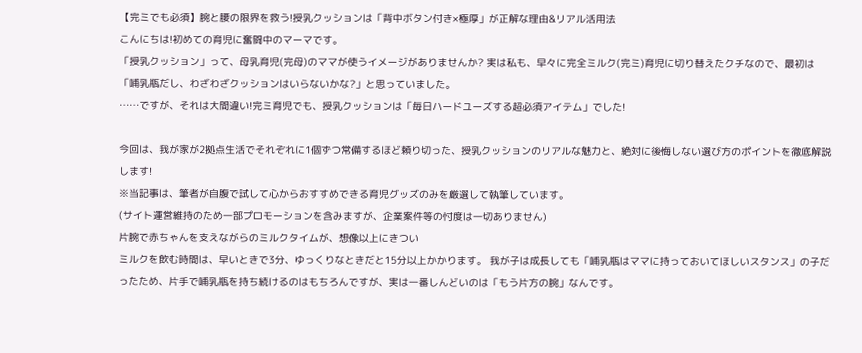【完ミでも必須】腕と腰の限界を救う!授乳クッションは「背中ボタン付き×極厚」が正解な理由&リアル活用法
こんにちは!初めての育児に奮闘中のマーマです。
「授乳クッション」って、母乳育児(完母)のママが使うイメージがありませんか? 実は私も、早々に完全ミルク(完ミ)育児に切り替えたクチなので、最初は「哺乳瓶だし、わざわざクッションはいらないかな?」と思っていました。
……ですが、それは大間違い!完ミ育児でも、授乳クッションは「毎日ハードユーズする超必須アイテム」でした!

今回は、我が家が2拠点生活でそれぞれに1個ずつ常備するほど頼り切った、授乳クッションのリアルな魅力と、絶対に後悔しない選び方のポイントを徹底解説します!
※当記事は、筆者が自腹で試して心からおすすめできる育児グッズのみを厳選して執筆しています。
(サイト運営維持のため一部プロモーションを含みますが、企業案件等の忖度は一切ありません)
片腕で赤ちゃんを支えながらのミルクタイムが、想像以上にきつい
ミルクを飲む時間は、早いときで3分、ゆっくりなときだと15分以上かかります。 我が子は成長しても「哺乳瓶はママに持っておいてほしいスタンス」の子だったため、片手で哺乳瓶を持ち続けるのはもちろんですが、実は一番しんどいのは「もう片方の腕」なんです。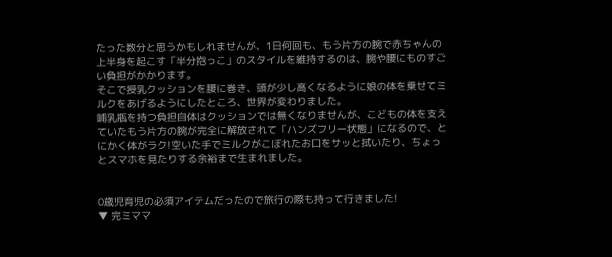たった数分と思うかもしれませんが、1日何回も、もう片方の腕で赤ちゃんの上半身を起こす「半分抱っこ」のスタイルを維持するのは、腕や腰にものすごい負担がかかります。
そこで授乳クッションを腰に巻き、頭が少し高くなるように娘の体を乗せてミルクをあげるようにしたところ、世界が変わりました。
哺乳瓶を持つ負担自体はクッションでは無くなりませんが、こどもの体を支えていたもう片方の腕が完全に解放されて「ハンズフリー状態」になるので、とにかく体がラク!空いた手でミルクがこぼれたお口をサッと拭いたり、ちょっとスマホを見たりする余裕まで生まれました。


0歳児育児の必須アイテムだったので旅行の際も持って行きました!
▼ 完ミママ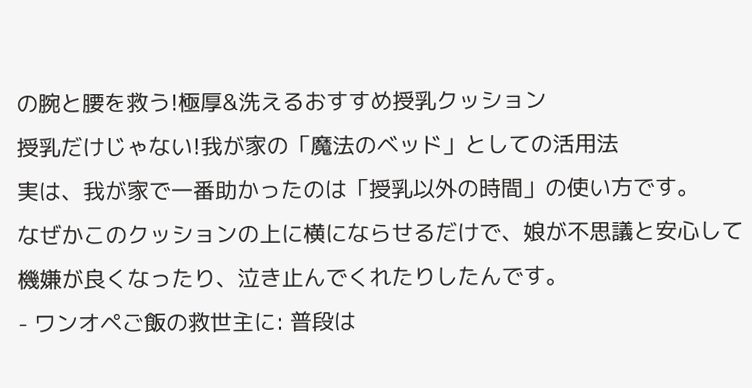の腕と腰を救う!極厚&洗えるおすすめ授乳クッション
授乳だけじゃない!我が家の「魔法のベッド」としての活用法
実は、我が家で一番助かったのは「授乳以外の時間」の使い方です。
なぜかこのクッションの上に横にならせるだけで、娘が不思議と安心して機嫌が良くなったり、泣き止んでくれたりしたんです。
- ワンオペご飯の救世主に: 普段は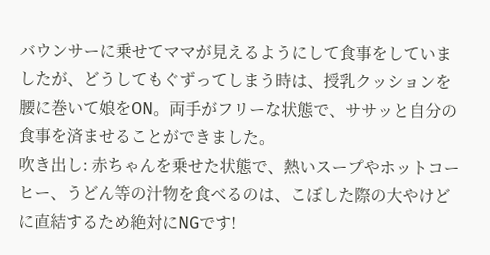バウンサーに乗せてママが見えるようにして食事をしていましたが、どうしてもぐずってしまう時は、授乳クッションを腰に巻いて娘をON。両手がフリーな状態で、ササッと自分の食事を済ませることができました。
吹き出し: 赤ちゃんを乗せた状態で、熱いスープやホットコーヒー、うどん等の汁物を食べるのは、こぼした際の大やけどに直結するため絶対にNGです!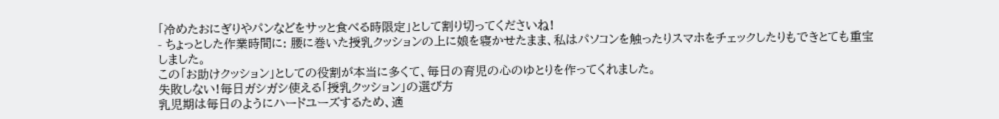「冷めたおにぎりやパンなどをサッと食べる時限定」として割り切ってくださいね!
- ちょっとした作業時間に: 腰に巻いた授乳クッションの上に娘を寝かせたまま、私はパソコンを触ったりスマホをチェックしたりもできとても重宝しました。
この「お助けクッション」としての役割が本当に多くて、毎日の育児の心のゆとりを作ってくれました。
失敗しない!毎日ガシガシ使える「授乳クッション」の選び方
乳児期は毎日のようにハードユーズするため、適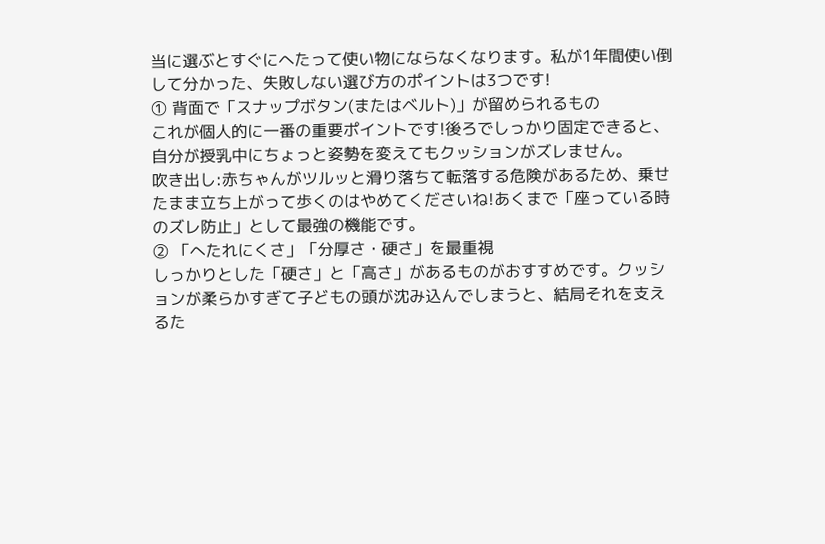当に選ぶとすぐにへたって使い物にならなくなります。私が1年間使い倒して分かった、失敗しない選び方のポイントは3つです!
① 背面で「スナップボタン(またはベルト)」が留められるもの
これが個人的に一番の重要ポイントです!後ろでしっかり固定できると、自分が授乳中にちょっと姿勢を変えてもクッションがズレません。
吹き出し:赤ちゃんがツルッと滑り落ちて転落する危険があるため、乗せたまま立ち上がって歩くのはやめてくださいね!あくまで「座っている時のズレ防止」として最強の機能です。
② 「へたれにくさ」「分厚さ・硬さ」を最重視
しっかりとした「硬さ」と「高さ」があるものがおすすめです。クッションが柔らかすぎて子どもの頭が沈み込んでしまうと、結局それを支えるた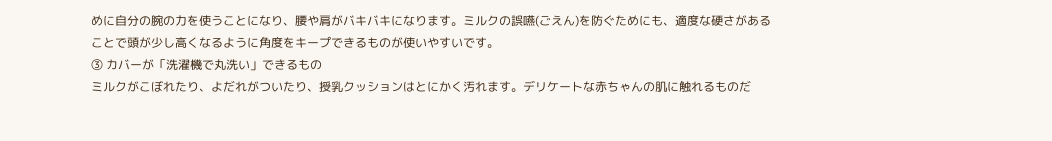めに自分の腕の力を使うことになり、腰や肩がバキバキになります。ミルクの誤嚥(ごえん)を防ぐためにも、適度な硬さがあることで頭が少し高くなるように角度をキープできるものが使いやすいです。
③ カバーが「洗濯機で丸洗い」できるもの
ミルクがこぼれたり、よだれがついたり、授乳クッションはとにかく汚れます。デリケートな赤ちゃんの肌に触れるものだ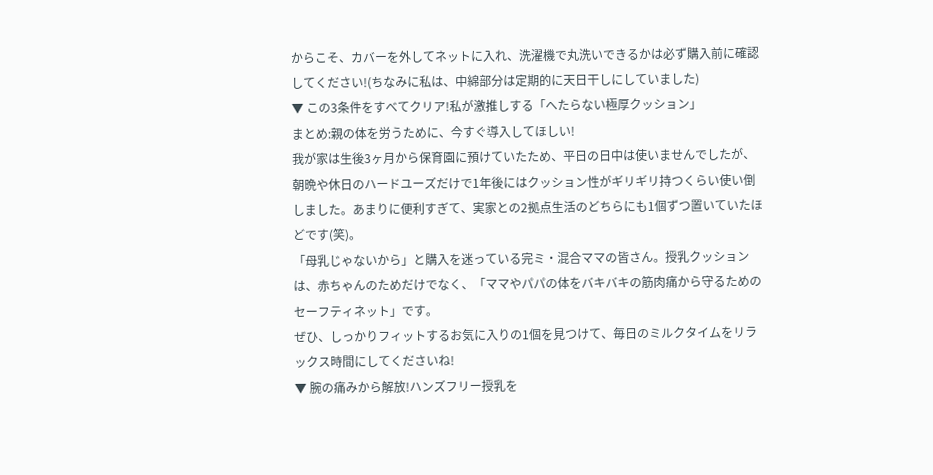からこそ、カバーを外してネットに入れ、洗濯機で丸洗いできるかは必ず購入前に確認してください!(ちなみに私は、中綿部分は定期的に天日干しにしていました)
▼ この3条件をすべてクリア!私が激推しする「へたらない極厚クッション」
まとめ:親の体を労うために、今すぐ導入してほしい!
我が家は生後3ヶ月から保育園に預けていたため、平日の日中は使いませんでしたが、朝晩や休日のハードユーズだけで1年後にはクッション性がギリギリ持つくらい使い倒しました。あまりに便利すぎて、実家との2拠点生活のどちらにも1個ずつ置いていたほどです(笑)。
「母乳じゃないから」と購入を迷っている完ミ・混合ママの皆さん。授乳クッションは、赤ちゃんのためだけでなく、「ママやパパの体をバキバキの筋肉痛から守るためのセーフティネット」です。
ぜひ、しっかりフィットするお気に入りの1個を見つけて、毎日のミルクタイムをリラックス時間にしてくださいね!
▼ 腕の痛みから解放!ハンズフリー授乳を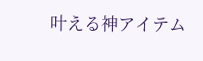叶える神アイテム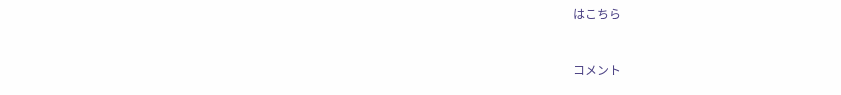はこちら


コメント